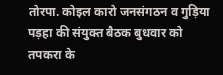तोरपा. कोइल कारो जनसंगठन व गुड़िया पड़हा की संयुक्त बैठक बुधवार को तपकरा के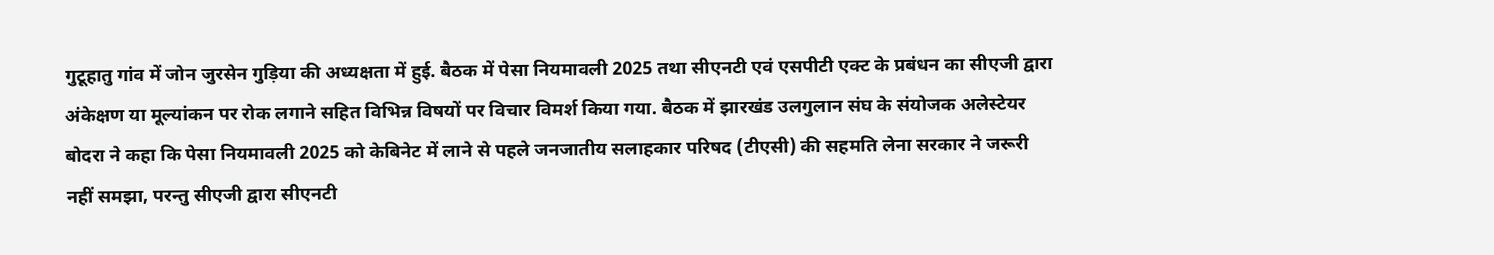गुटूहातु गांव में जोन जुरसेन गुड़िया की अध्यक्षता में हुई. बैठक में पेसा नियमावली 2025 तथा सीएनटी एवं एसपीटी एक्ट के प्रबंधन का सीएजी द्वारा अंकेक्षण या मूल्यांकन पर रोक लगाने सहित विभिन्न विषयों पर विचार विमर्श किया गया. बैठक में झारखंड उलगुलान संघ के संयोजक अलेस्टेयर बोदरा ने कहा कि पेसा नियमावली 2025 को केबिनेट में लाने से पहले जनजातीय सलाहकार परिषद (टीएसी) की सहमति लेना सरकार ने जरूरी नहीं समझा, परन्तु सीएजी द्वारा सीएनटी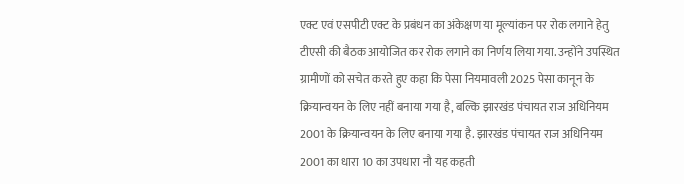एक्ट एवं एसपीटी एक्ट के प्रबंधन का अंकेक्षण या मूल्यांकन पर रोक लगाने हेतु टीएसी की बैठक आयोजित कर रोक लगाने का निर्णय लिया गया. उन्होंने उपस्थित ग्रामीणों को सचेत करते हुए कहा कि पेसा नियमावली 2025 पेसा कानून के क्रियान्वयन के लिए नहीं बनाया गया है, बल्कि झारखंड पंचायत राज अधिनियम 2001 के क्रियान्वयन के लिए बनाया गया है. झारखंड पंचायत राज अधिनियम 2001 का धारा 10 का उपधारा नौ यह कहती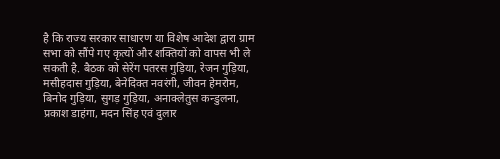है कि राज्य सरकार साधारण या विशेष आदेश द्वारा ग्राम सभा को सौंपे गए कृत्यों और शक्तियों को वापस भी ले सकती है. बैठक को सेरेंग पतरस गुड़िया, रेजन गुड़िया, मसीहदास गुड़िया, बेनेदिक्त नवरंगी, जीवन हेमरोम, बिनोद गुड़िया, सुगड़ गुड़िया, अनाक्लेतुस कन्डुलना, प्रकाश डाहंगा, मदन सिंह एवं दुलार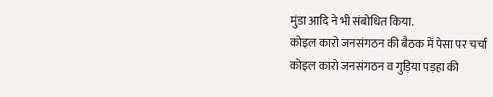मुंडा आदि ने भी संबोधित किया.
कोइल कारो जनसंगठन की बैठक में पेसा पर चर्चा
कोइल कारो जनसंगठन व गुड़िया पड़हा की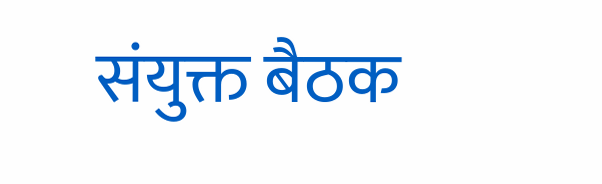संयुक्त बैठक